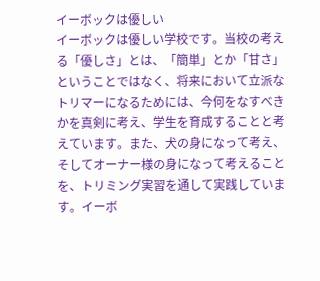イーボックは優しい
イーボックは優しい学校です。当校の考える「優しさ」とは、「簡単」とか「甘さ」ということではなく、将来において立派なトリマーになるためには、今何をなすべきかを真剣に考え、学生を育成することと考えています。また、犬の身になって考え、そしてオーナー様の身になって考えることを、トリミング実習を通して実践しています。イーボ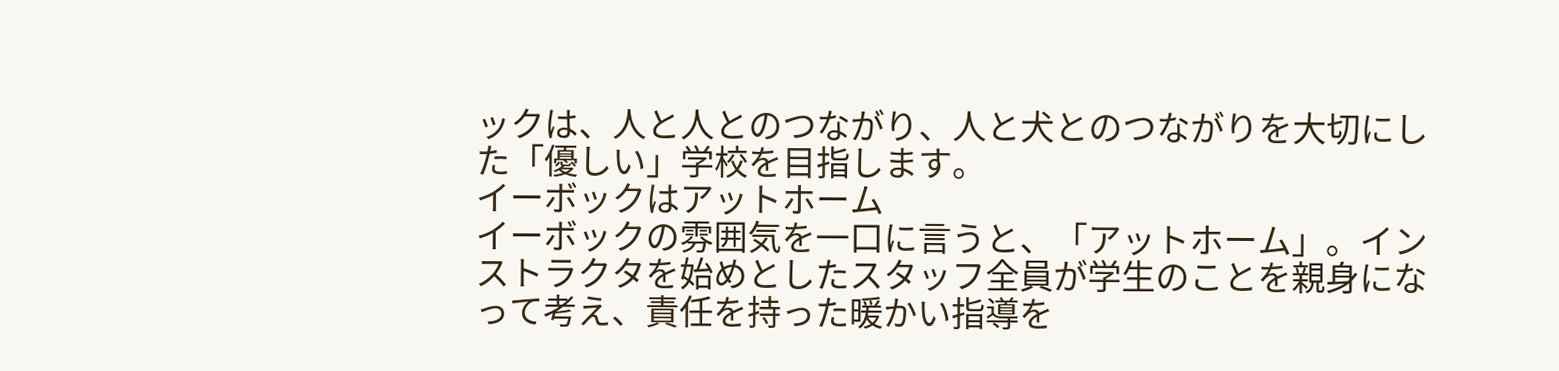ックは、人と人とのつながり、人と犬とのつながりを大切にした「優しい」学校を目指します。
イーボックはアットホーム
イーボックの雰囲気を一口に言うと、「アットホーム」。インストラクタを始めとしたスタッフ全員が学生のことを親身になって考え、責任を持った暖かい指導を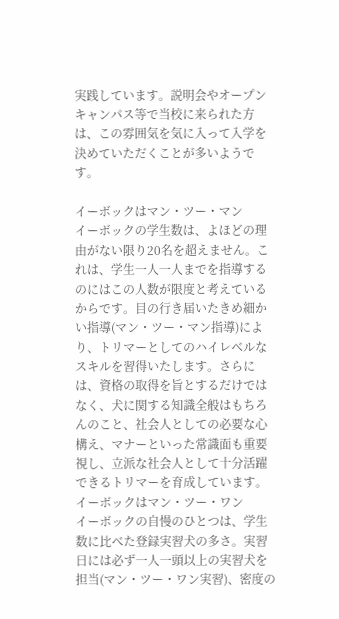実践しています。説明会やオープンキャンパス等で当校に来られた方は、この雰囲気を気に入って入学を決めていただくことが多いようです。

イーボックはマン・ツー・マン
イーボックの学生数は、よほどの理由がない限り20名を超えません。これは、学生一人一人までを指導するのにはこの人数が限度と考えているからです。目の行き届いたきめ細かい指導(マン・ツー・マン指導)により、トリマーとしてのハイレベルなスキルを習得いたします。さらには、資格の取得を旨とするだけではなく、犬に関する知識全般はもちろんのこと、社会人としての必要な心構え、マナーといった常識面も重要視し、立派な社会人として十分活躍できるトリマーを育成しています。
イーボックはマン・ツー・ワン
イーボックの自慢のひとつは、学生数に比べた登録実習犬の多さ。実習日には必ず一人一頭以上の実習犬を担当(マン・ツー・ワン実習)、密度の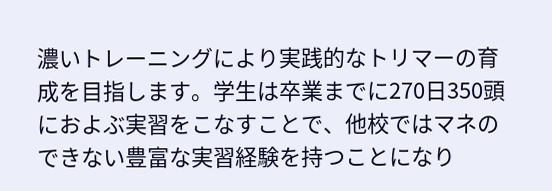濃いトレーニングにより実践的なトリマーの育成を目指します。学生は卒業までに270日350頭におよぶ実習をこなすことで、他校ではマネのできない豊富な実習経験を持つことになり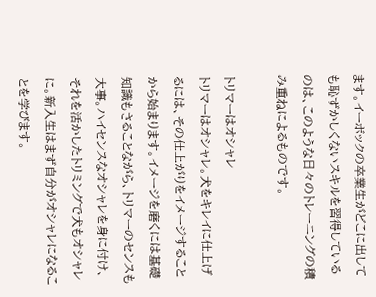ます。イーボックの卒業生がどこに出しても恥ずかしくないスキルを習得しているのは、このような日々のトレーニングの積み重ねによるものです。

トリマーはオシャレ
トリマーはオシャレ。犬をキレイに仕上げるには、その仕上がりをイメージすることから始まります。イメージを磨くには基礎知識もさることながら、トリマーのセンスも大事。ハイセンスなオシャレを身に付け、それを活かしたトリミングで犬もオシャレに。新入生はまず自分がオシャレになることを学びます。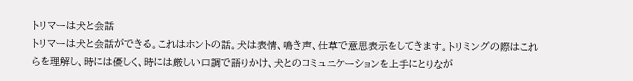トリマーは犬と会話
トリマーは犬と会話ができる。これはホントの話。犬は表情、鳴き声、仕草で意思表示をしてきます。トリミングの際はこれらを理解し、時には優しく、時には厳しい口調で語りかけ、犬とのコミュニケーションを上手にとりなが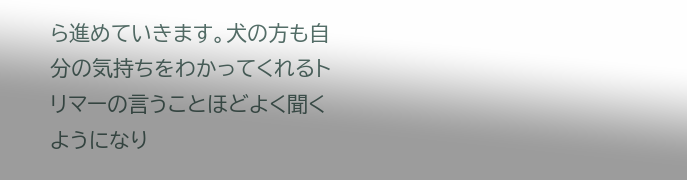ら進めていきます。犬の方も自分の気持ちをわかってくれるトリマーの言うことほどよく聞くようになり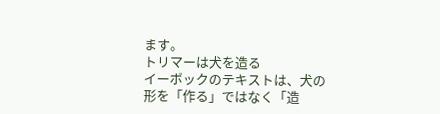ます。
トリマーは犬を造る
イーボックのテキストは、犬の形を「作る」ではなく「造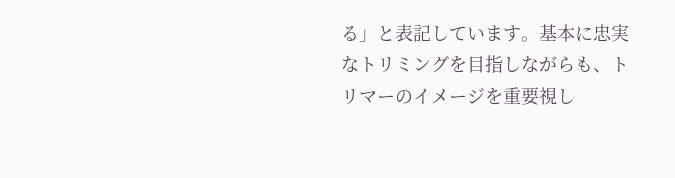る」と表記しています。基本に忠実なトリミングを目指しながらも、トリマーのイメージを重要視し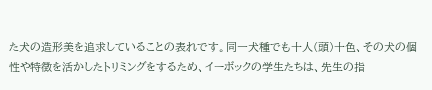た犬の造形美を追求していることの表れです。同一犬種でも十人(頭)十色、その犬の個性や特徴を活かしたトリミングをするため、イーボックの学生たちは、先生の指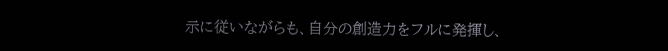示に従いながらも、自分の創造力をフルに発揮し、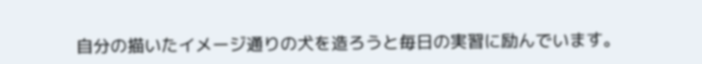自分の描いたイメージ通りの犬を造ろうと毎日の実習に励んでいます。